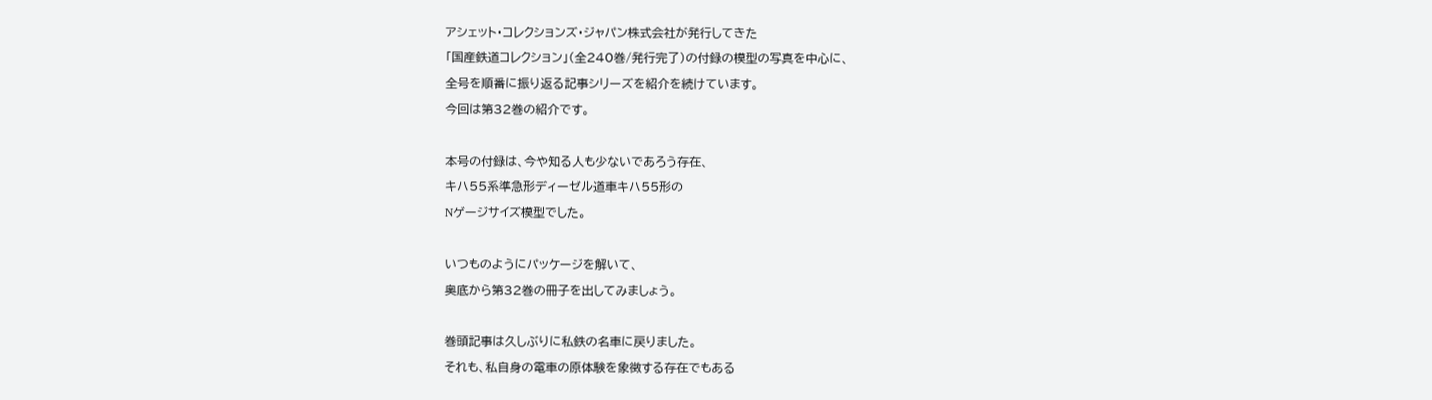アシェット・コレクションズ・ジャパン株式会社が発行してきた
「国産鉄道コレクション」(全240巻/発行完了)の付録の模型の写真を中心に、
全号を順番に振り返る記事シリーズを紹介を続けています。
今回は第32巻の紹介です。

本号の付録は、今や知る人も少ないであろう存在、
キハ55系準急形ディーゼル道車キハ55形の
Nゲージサイズ模型でした。

いつものようにパッケージを解いて、
奥底から第32巻の冊子を出してみましょう。

巻頭記事は久しぶりに私鉄の名車に戻りました。
それも、私自身の電車の原体験を象徴する存在でもある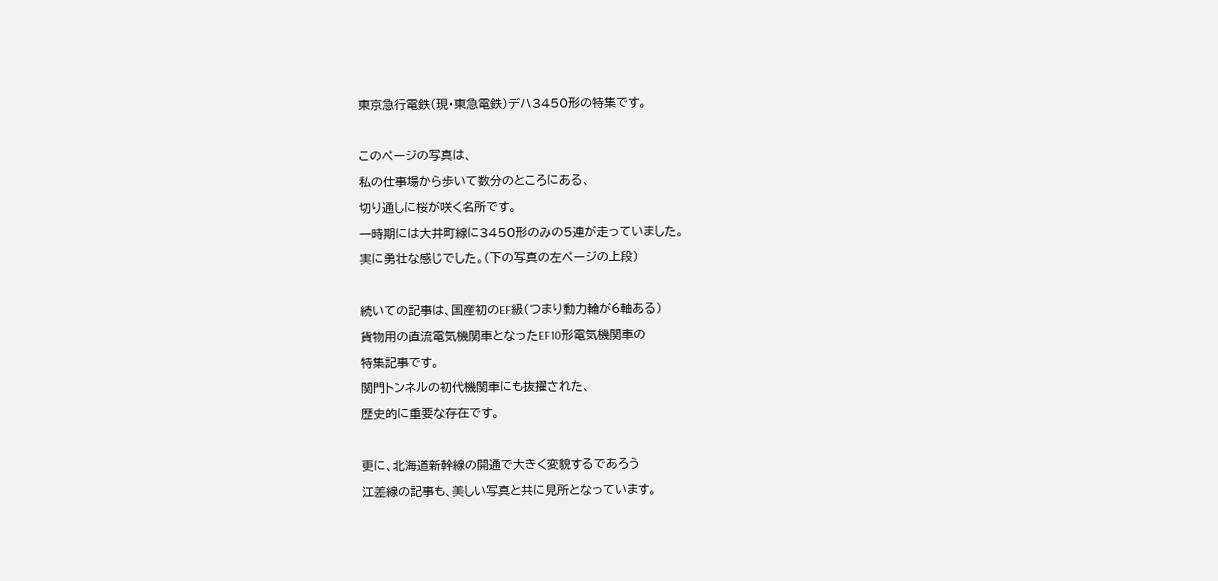東京急行電鉄(現・東急電鉄)デハ3450形の特集です。

このページの写真は、
私の仕事場から歩いて数分のところにある、
切り通しに桜が咲く名所です。
一時期には大井町線に3450形のみの5連が走っていました。
実に勇壮な感じでした。(下の写真の左ページの上段)

続いての記事は、国産初のEF級(つまり動力輪が6軸ある)
貨物用の直流電気機関車となったEF10形電気機関車の
特集記事です。
関門トンネルの初代機関車にも抜擢された、
歴史的に重要な存在です。

更に、北海道新幹線の開通で大きく変貌するであろう
江差線の記事も、美しい写真と共に見所となっています。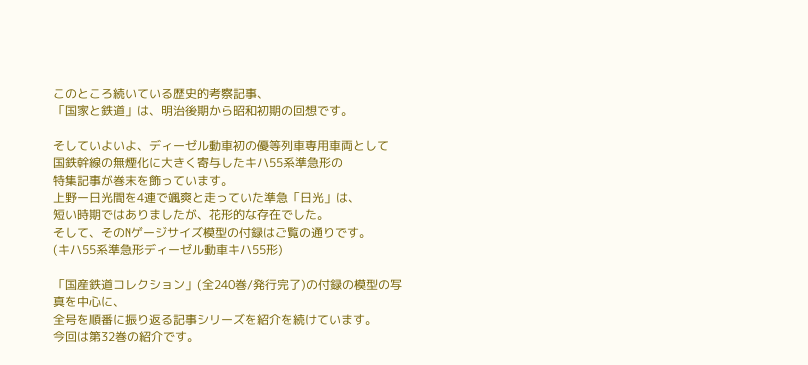このところ続いている歴史的考察記事、
「国家と鉄道」は、明治後期から昭和初期の回想です。

そしていよいよ、ディーゼル動車初の優等列車専用車両として
国鉄幹線の無煙化に大きく寄与したキハ55系準急形の
特集記事が巻末を飾っています。
上野ー日光間を4連で颯爽と走っていた準急「日光」は、
短い時期ではありましたが、花形的な存在でした。
そして、そのNゲージサイズ模型の付録はご覧の通りです。
(キハ55系準急形ディーゼル動車キハ55形)

「国産鉄道コレクション」(全240巻/発行完了)の付録の模型の写真を中心に、
全号を順番に振り返る記事シリーズを紹介を続けています。
今回は第32巻の紹介です。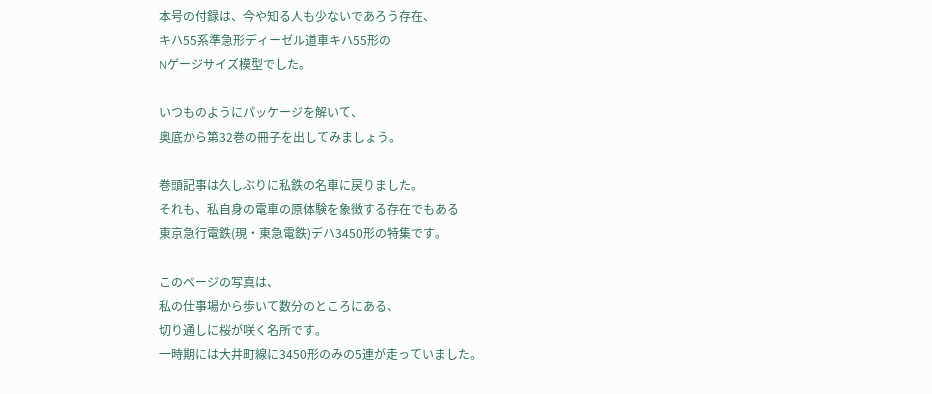本号の付録は、今や知る人も少ないであろう存在、
キハ55系準急形ディーゼル道車キハ55形の
Nゲージサイズ模型でした。

いつものようにパッケージを解いて、
奥底から第32巻の冊子を出してみましょう。

巻頭記事は久しぶりに私鉄の名車に戻りました。
それも、私自身の電車の原体験を象徴する存在でもある
東京急行電鉄(現・東急電鉄)デハ3450形の特集です。

このページの写真は、
私の仕事場から歩いて数分のところにある、
切り通しに桜が咲く名所です。
一時期には大井町線に3450形のみの5連が走っていました。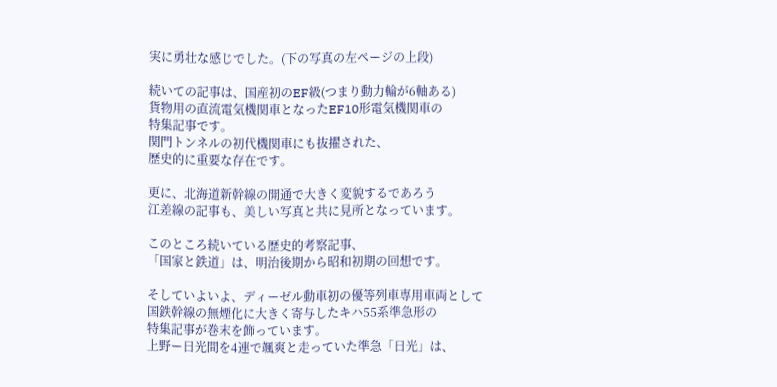実に勇壮な感じでした。(下の写真の左ページの上段)

続いての記事は、国産初のEF級(つまり動力輪が6軸ある)
貨物用の直流電気機関車となったEF10形電気機関車の
特集記事です。
関門トンネルの初代機関車にも抜擢された、
歴史的に重要な存在です。

更に、北海道新幹線の開通で大きく変貌するであろう
江差線の記事も、美しい写真と共に見所となっています。

このところ続いている歴史的考察記事、
「国家と鉄道」は、明治後期から昭和初期の回想です。

そしていよいよ、ディーゼル動車初の優等列車専用車両として
国鉄幹線の無煙化に大きく寄与したキハ55系準急形の
特集記事が巻末を飾っています。
上野ー日光間を4連で颯爽と走っていた準急「日光」は、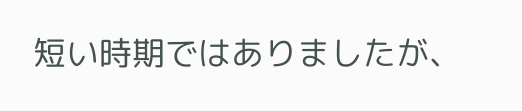短い時期ではありましたが、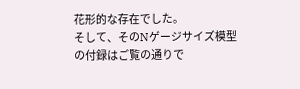花形的な存在でした。
そして、そのNゲージサイズ模型の付録はご覧の通りで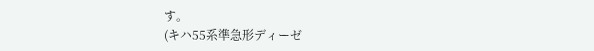す。
(キハ55系準急形ディーゼ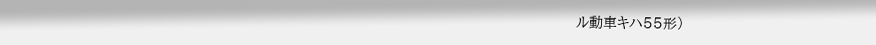ル動車キハ55形)